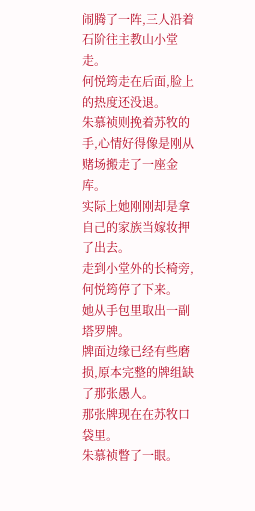闹腾了一阵,三人沿着石阶往主教山小堂走。
何悦筠走在后面,脸上的热度还没退。
朱慕祯则挽着苏牧的手,心情好得像是刚从赌场搬走了一座金库。
实际上她刚刚却是拿自己的家族当嫁妆押了出去。
走到小堂外的长椅旁,何悦筠停了下来。
她从手包里取出一副塔罗牌。
牌面边缘已经有些磨损,原本完整的牌组缺了那张愚人。
那张牌现在在苏牧口袋里。
朱慕祯瞥了一眼。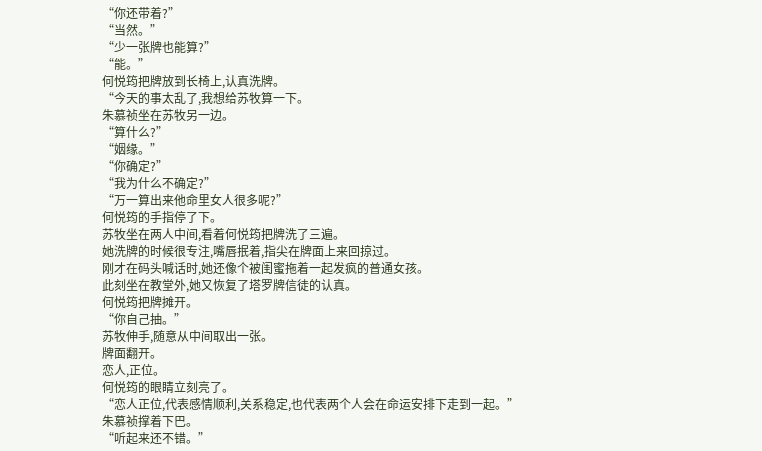“你还带着?”
“当然。”
“少一张牌也能算?”
“能。”
何悦筠把牌放到长椅上,认真洗牌。
“今天的事太乱了,我想给苏牧算一下。
朱慕祯坐在苏牧另一边。
“算什么?”
“姻缘。”
“你确定?”
“我为什么不确定?”
“万一算出来他命里女人很多呢?”
何悦筠的手指停了下。
苏牧坐在两人中间,看着何悦筠把牌洗了三遍。
她洗牌的时候很专注,嘴唇抿着,指尖在牌面上来回掠过。
刚才在码头喊话时,她还像个被闺蜜拖着一起发疯的普通女孩。
此刻坐在教堂外,她又恢复了塔罗牌信徒的认真。
何悦筠把牌摊开。
“你自己抽。”
苏牧伸手,随意从中间取出一张。
牌面翻开。
恋人,正位。
何悦筠的眼睛立刻亮了。
“恋人正位,代表感情顺利,关系稳定,也代表两个人会在命运安排下走到一起。”
朱慕祯撑着下巴。
“听起来还不错。”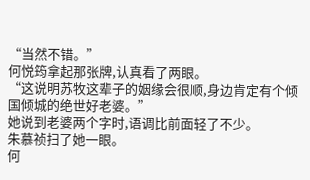“当然不错。”
何悦筠拿起那张牌,认真看了两眼。
“这说明苏牧这辈子的姻缘会很顺,身边肯定有个倾国倾城的绝世好老婆。”
她说到老婆两个字时,语调比前面轻了不少。
朱慕祯扫了她一眼。
何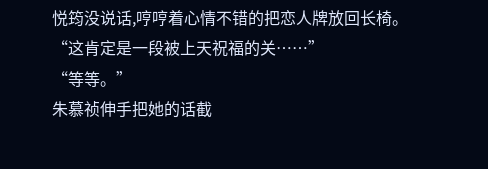悦筠没说话,哼哼着心情不错的把恋人牌放回长椅。
“这肯定是一段被上天祝福的关……”
“等等。”
朱慕祯伸手把她的话截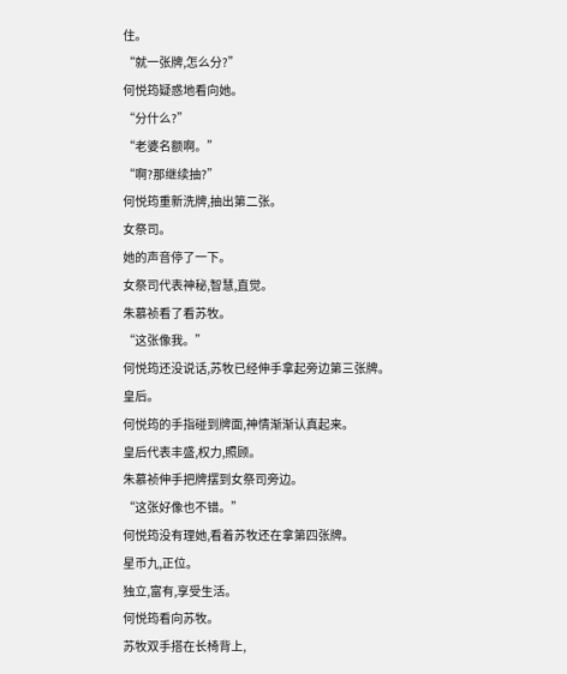住。
“就一张牌,怎么分?”
何悦筠疑惑地看向她。
“分什么?”
“老婆名额啊。”
“啊?那继续抽?”
何悦筠重新洗牌,抽出第二张。
女祭司。
她的声音停了一下。
女祭司代表神秘,智慧,直觉。
朱慕祯看了看苏牧。
“这张像我。”
何悦筠还没说话,苏牧已经伸手拿起旁边第三张牌。
皇后。
何悦筠的手指碰到牌面,神情渐渐认真起来。
皇后代表丰盛,权力,照顾。
朱慕祯伸手把牌摆到女祭司旁边。
“这张好像也不错。”
何悦筠没有理她,看着苏牧还在拿第四张牌。
星币九,正位。
独立,富有,享受生活。
何悦筠看向苏牧。
苏牧双手搭在长椅背上,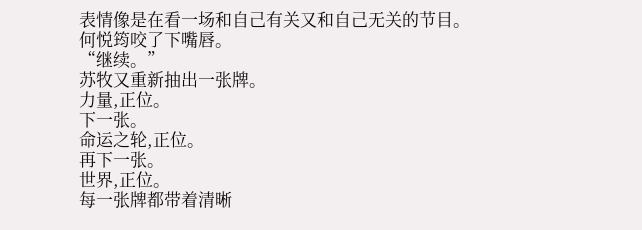表情像是在看一场和自己有关又和自己无关的节目。
何悦筠咬了下嘴唇。
“继续。”
苏牧又重新抽出一张牌。
力量,正位。
下一张。
命运之轮,正位。
再下一张。
世界,正位。
每一张牌都带着清晰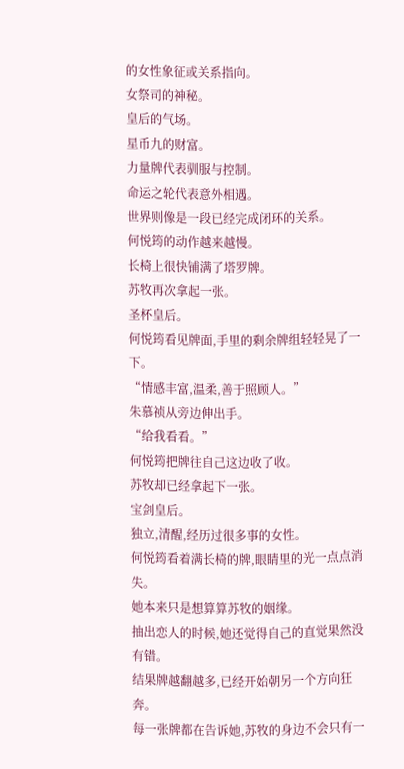的女性象征或关系指向。
女祭司的神秘。
皇后的气场。
星币九的财富。
力量牌代表驯服与控制。
命运之轮代表意外相遇。
世界则像是一段已经完成闭环的关系。
何悦筠的动作越来越慢。
长椅上很快铺满了塔罗牌。
苏牧再次拿起一张。
圣杯皇后。
何悦筠看见牌面,手里的剩余牌组轻轻晃了一下。
“情感丰富,温柔,善于照顾人。”
朱慕祯从旁边伸出手。
“给我看看。”
何悦筠把牌往自己这边收了收。
苏牧却已经拿起下一张。
宝剑皇后。
独立,清醒,经历过很多事的女性。
何悦筠看着满长椅的牌,眼睛里的光一点点消失。
她本来只是想算算苏牧的姻缘。
抽出恋人的时候,她还觉得自己的直觉果然没有错。
结果牌越翻越多,已经开始朝另一个方向狂奔。
每一张牌都在告诉她,苏牧的身边不会只有一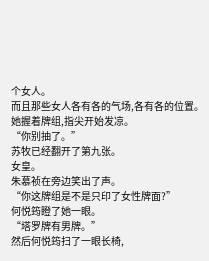个女人。
而且那些女人各有各的气场,各有各的位置。
她握着牌组,指尖开始发凉。
“你别抽了。”
苏牧已经翻开了第九张。
女皇。
朱慕祯在旁边笑出了声。
“你这牌组是不是只印了女性牌面?”
何悦筠瞪了她一眼。
“塔罗牌有男牌。”
然后何悦筠扫了一眼长椅,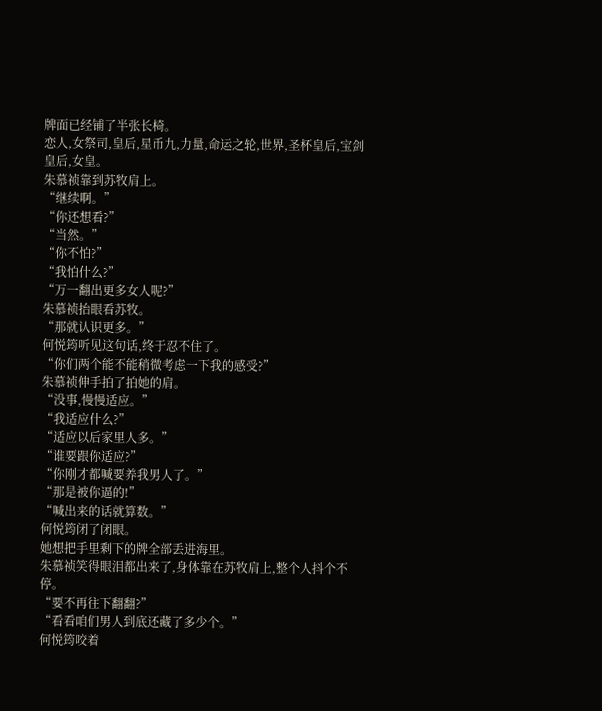牌面已经铺了半张长椅。
恋人,女祭司,皇后,星币九,力量,命运之轮,世界,圣杯皇后,宝剑皇后,女皇。
朱慕祯靠到苏牧肩上。
“继续啊。”
“你还想看?”
“当然。”
“你不怕?”
“我怕什么?”
“万一翻出更多女人呢?”
朱慕祯抬眼看苏牧。
“那就认识更多。”
何悦筠听见这句话,终于忍不住了。
“你们两个能不能稍微考虑一下我的感受?”
朱慕祯伸手拍了拍她的肩。
“没事,慢慢适应。”
“我适应什么?”
“适应以后家里人多。”
“谁要跟你适应?”
“你刚才都喊要养我男人了。”
“那是被你逼的!”
“喊出来的话就算数。”
何悦筠闭了闭眼。
她想把手里剩下的牌全部丢进海里。
朱慕祯笑得眼泪都出来了,身体靠在苏牧肩上,整个人抖个不停。
“要不再往下翻翻?”
“看看咱们男人到底还藏了多少个。”
何悦筠咬着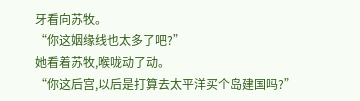牙看向苏牧。
“你这姻缘线也太多了吧?”
她看着苏牧,喉咙动了动。
“你这后宫,以后是打算去太平洋买个岛建国吗?”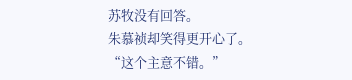苏牧没有回答。
朱慕祯却笑得更开心了。
“这个主意不错。”